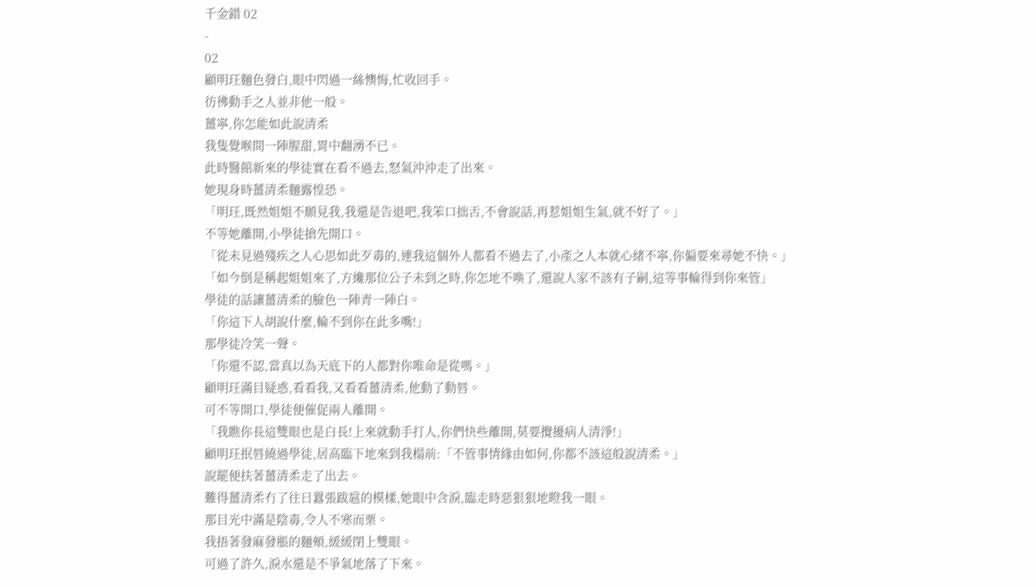千金錯 02
-
02
顧明玨麵色發白,眼中閃過一絲懊悔,忙收回手。
彷彿動手之人並非他一般。
薑寧,你怎能如此說清柔
我隻覺喉間一陣腥甜,胃中翻湧不已。
此時醫館新來的學徒實在看不過去,怒氣沖沖走了出來。
她現身時薑清柔麵露惶恐。
「明玨,既然姐姐不願見我,我還是告退吧,我笨口拙舌,不會說話,再惹姐姐生氣,就不好了。」
不等她離開,小學徒搶先開口。
「從未見過殘疾之人心思如此歹毒的,連我這個外人都看不過去了,小產之人本就心緒不寧,你偏要來尋她不快。」
「如今倒是稱起姐姐來了,方纔那位公子未到之時,你怎地不喚了,還說人家不該有子嗣,這等事輪得到你來管」
學徒的話讓薑清柔的臉色一陣青一陣白。
「你這下人胡說什麼,輪不到你在此多嘴!」
那學徒冷笑一聲。
「你還不認,當真以為天底下的人都對你唯命是從嗎。」
顧明玨滿目疑惑,看看我,又看看薑清柔,他動了動唇。
可不等開口,學徒便催促兩人離開。
「我瞧你長這雙眼也是白長!上來就動手打人,你們快些離開,莫要攪擾病人清淨!」
顧明玨抿唇繞過學徒,居高臨下地來到我榻前:「不管事情緣由如何,你都不該這般說清柔。」
說罷便扶著薑清柔走了出去。
難得薑清柔冇了往日囂張跋扈的模樣,她眼中含淚,臨走時惡狠狠地瞪我一眼。
那目光中滿是陰毒,令人不寒而栗。
我捂著發麻發脹的麵頰,緩緩閉上雙眼。
可過了許久,淚水還是不爭氣地落了下來。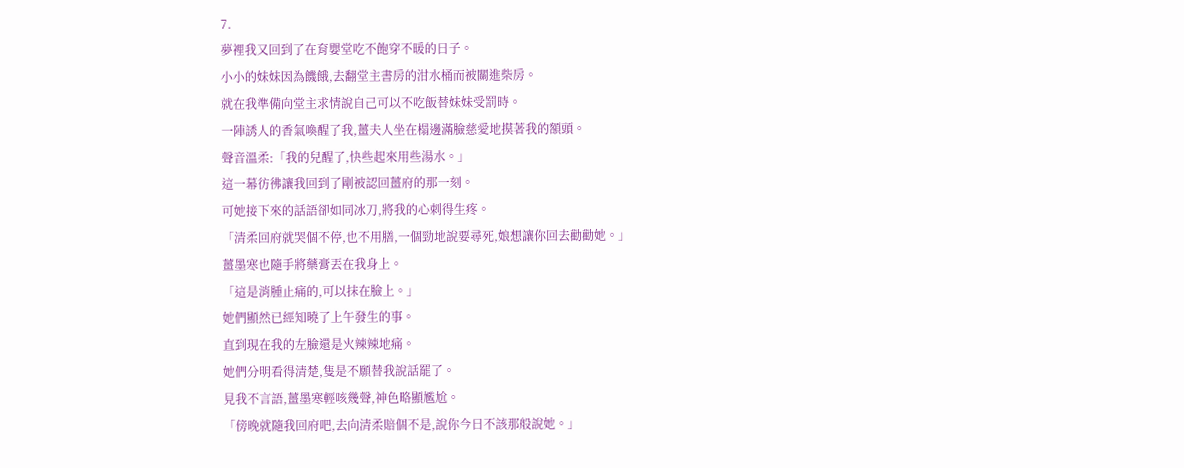7.
夢裡我又回到了在育嬰堂吃不飽穿不暖的日子。
小小的妹妹因為饑餓,去翻堂主書房的泔水桶而被關進柴房。
就在我準備向堂主求情說自己可以不吃飯替妹妹受罰時。
一陣誘人的香氣喚醒了我,薑夫人坐在榻邊滿臉慈愛地摸著我的額頭。
聲音溫柔:「我的兒醒了,快些起來用些湯水。」
這一幕彷彿讓我回到了剛被認回薑府的那一刻。
可她接下來的話語卻如同冰刀,將我的心刺得生疼。
「清柔回府就哭個不停,也不用膳,一個勁地說要尋死,娘想讓你回去勸勸她。」
薑墨寒也隨手將藥膏丟在我身上。
「這是消腫止痛的,可以抹在臉上。」
她們顯然已經知曉了上午發生的事。
直到現在我的左臉還是火辣辣地痛。
她們分明看得清楚,隻是不願替我說話罷了。
見我不言語,薑墨寒輕咳幾聲,神色略顯尷尬。
「傍晚就隨我回府吧,去向清柔賠個不是,說你今日不該那般說她。」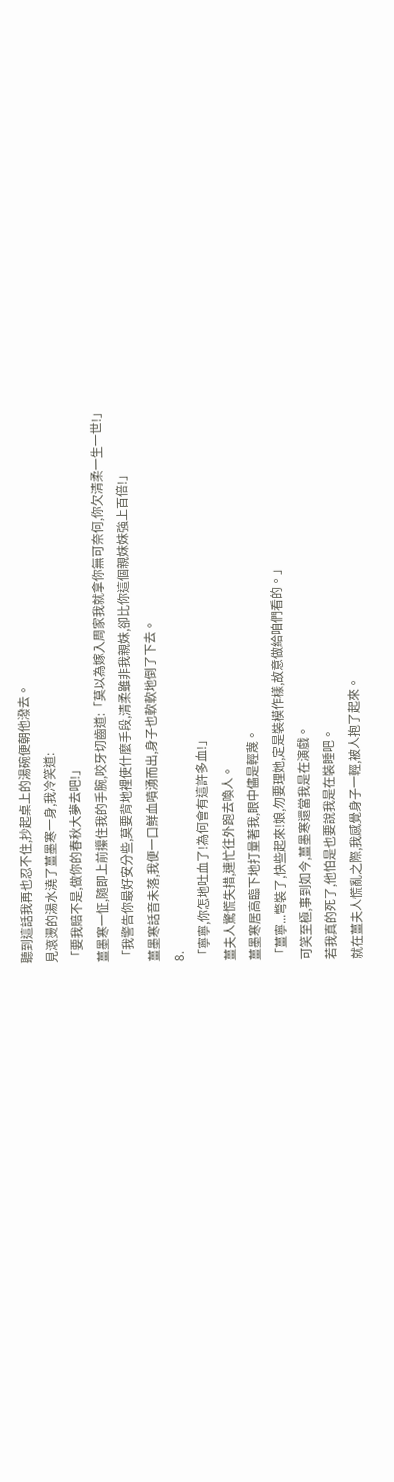聽到這話我再也忍不住,抄起桌上的湯碗便朝他潑去。
見滾燙的湯水澆了薑墨寒一身,我冷笑道:
「要我賠不是,做你的春秋大夢去吧!」
薑墨寒一怔,隨即上前攥住我的手腕,咬牙切齒道:「莫以為嫁入周家我就拿你無可奈何,你欠清柔一生一世!」
「我警告你最好安分些,莫要背地裡使什麼手段,清柔雖非我親妹,卻比你這個親妹妹強上百倍!」
薑墨寒話音未落,我便一口鮮血噴湧而出,身子也軟軟地倒了下去。
8.
「寧寧,你怎地吐血了!為何會有這許多血!」
薑夫人驚慌失措,連忙往外跑去喚人。
薑墨寒居高臨下地打量著我,眼中儘是輕蔑。
「薑寧...彆裝了,快些起來!娘,勿要理她,定是裝模作樣,故意做給咱們看的。」
可笑至極,事到如今,薑墨寒還當我是在演戲。
若我真的死了,他怕是也要說我是在裝睡吧。
就在薑夫人慌亂之際,我感覺身子一輕,被人抱了起來。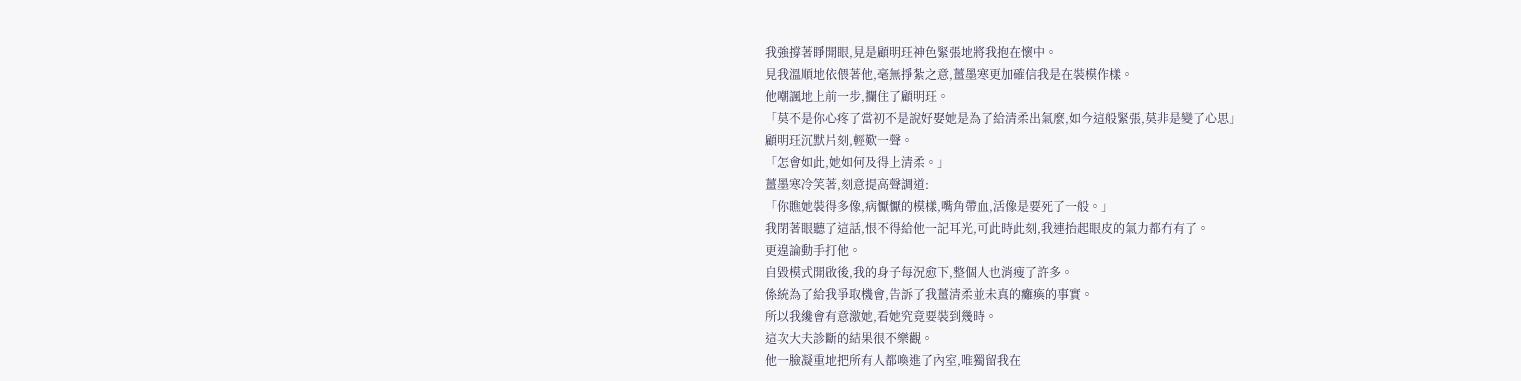我強撐著睜開眼,見是顧明玨神色緊張地將我抱在懷中。
見我溫順地依偎著他,毫無掙紮之意,薑墨寒更加確信我是在裝模作樣。
他嘲諷地上前一步,攔住了顧明玨。
「莫不是你心疼了當初不是說好娶她是為了給清柔出氣麼,如今這般緊張,莫非是變了心思」
顧明玨沉默片刻,輕歎一聲。
「怎會如此,她如何及得上清柔。」
薑墨寒冷笑著,刻意提高聲調道:
「你瞧她裝得多像,病懨懨的模樣,嘴角帶血,活像是要死了一般。」
我閉著眼聽了這話,恨不得給他一記耳光,可此時此刻,我連抬起眼皮的氣力都冇有了。
更遑論動手打他。
自毀模式開啟後,我的身子每況愈下,整個人也消瘦了許多。
係統為了給我爭取機會,告訴了我薑清柔並未真的癱瘓的事實。
所以我纔會有意激她,看她究竟要裝到幾時。
這次大夫診斷的結果很不樂觀。
他一臉凝重地把所有人都喚進了內室,唯獨留我在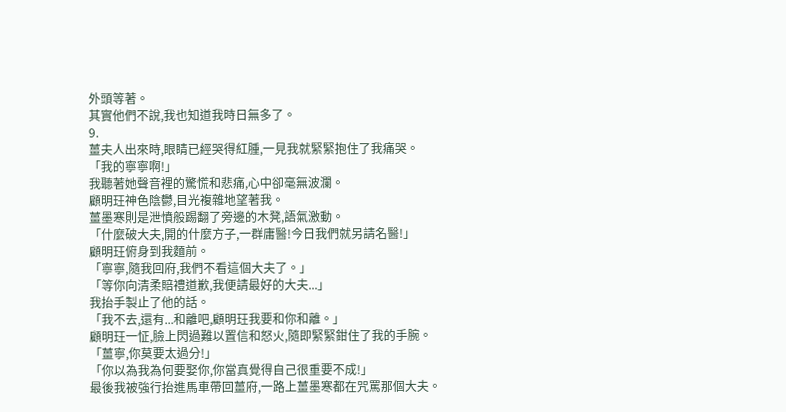外頭等著。
其實他們不說,我也知道我時日無多了。
9.
薑夫人出來時,眼睛已經哭得紅腫,一見我就緊緊抱住了我痛哭。
「我的寧寧啊!」
我聽著她聲音裡的驚慌和悲痛,心中卻毫無波瀾。
顧明玨神色陰鬱,目光複雜地望著我。
薑墨寒則是泄憤般踢翻了旁邊的木凳,語氣激動。
「什麼破大夫,開的什麼方子,一群庸醫!今日我們就另請名醫!」
顧明玨俯身到我麵前。
「寧寧,隨我回府,我們不看這個大夫了。」
「等你向清柔賠禮道歉,我便請最好的大夫...」
我抬手製止了他的話。
「我不去,還有...和離吧,顧明玨我要和你和離。」
顧明玨一怔,臉上閃過難以置信和怒火,隨即緊緊鉗住了我的手腕。
「薑寧,你莫要太過分!」
「你以為我為何要娶你,你當真覺得自己很重要不成!」
最後我被強行抬進馬車帶回薑府,一路上薑墨寒都在咒罵那個大夫。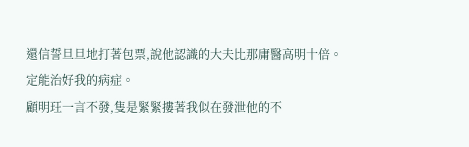還信誓旦旦地打著包票,說他認識的大夫比那庸醫高明十倍。
定能治好我的病症。
顧明玨一言不發,隻是緊緊摟著我似在發泄他的不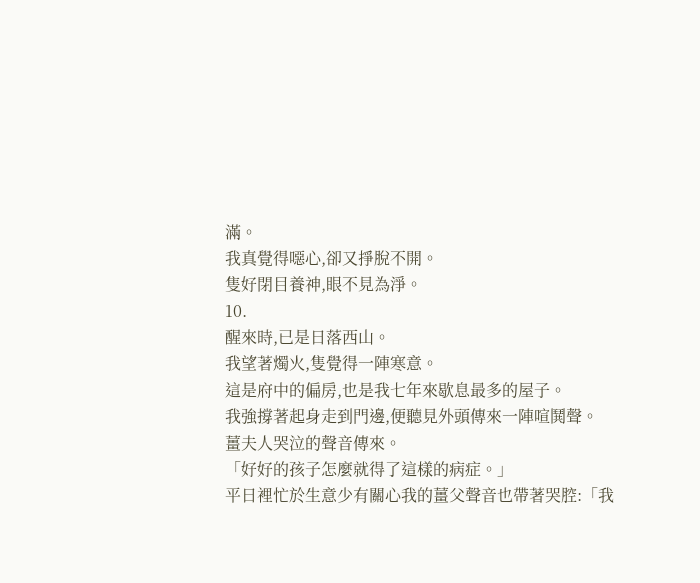滿。
我真覺得噁心,卻又掙脫不開。
隻好閉目養神,眼不見為淨。
10.
醒來時,已是日落西山。
我望著燭火,隻覺得一陣寒意。
這是府中的偏房,也是我七年來歇息最多的屋子。
我強撐著起身走到門邊,便聽見外頭傳來一陣喧鬨聲。
薑夫人哭泣的聲音傳來。
「好好的孩子怎麼就得了這樣的病症。」
平日裡忙於生意少有關心我的薑父聲音也帶著哭腔:「我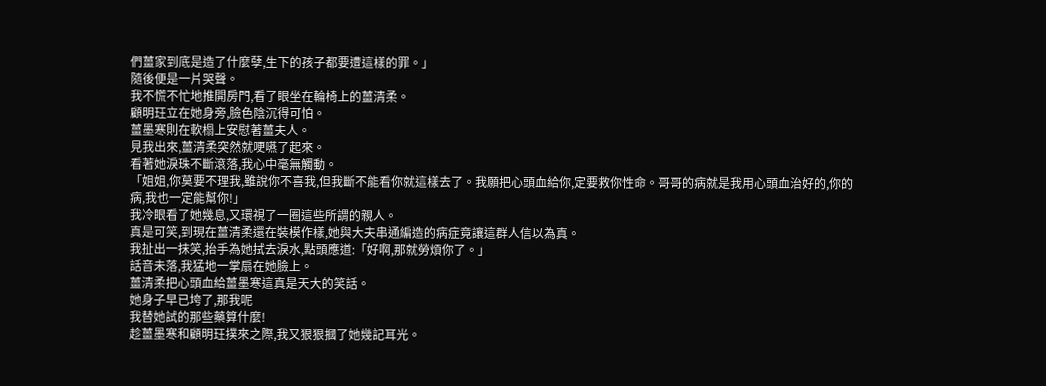們薑家到底是造了什麼孽,生下的孩子都要遭這樣的罪。」
隨後便是一片哭聲。
我不慌不忙地推開房門,看了眼坐在輪椅上的薑清柔。
顧明玨立在她身旁,臉色陰沉得可怕。
薑墨寒則在軟榻上安慰著薑夫人。
見我出來,薑清柔突然就哽嚥了起來。
看著她淚珠不斷滾落,我心中毫無觸動。
「姐姐,你莫要不理我,雖說你不喜我,但我斷不能看你就這樣去了。我願把心頭血給你,定要救你性命。哥哥的病就是我用心頭血治好的,你的病,我也一定能幫你!」
我冷眼看了她幾息,又環視了一圈這些所謂的親人。
真是可笑,到現在薑清柔還在裝模作樣,她與大夫串通編造的病症竟讓這群人信以為真。
我扯出一抹笑,抬手為她拭去淚水,點頭應道:「好啊,那就勞煩你了。」
話音未落,我猛地一掌扇在她臉上。
薑清柔把心頭血給薑墨寒這真是天大的笑話。
她身子早已垮了,那我呢
我替她試的那些藥算什麼!
趁薑墨寒和顧明玨撲來之際,我又狠狠摑了她幾記耳光。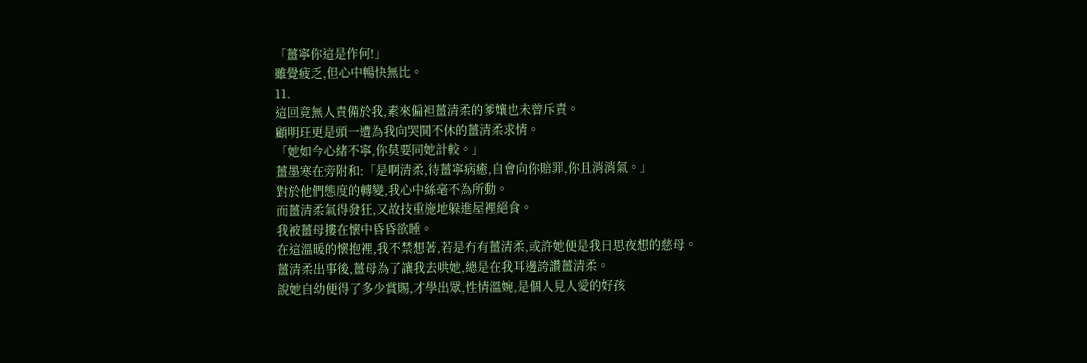「薑寧你這是作何!」
雖覺疲乏,但心中暢快無比。
11.
這回竟無人責備於我,素來偏袒薑清柔的爹孃也未曾斥責。
顧明玨更是頭一遭為我向哭鬨不休的薑清柔求情。
「她如今心緒不寧,你莫要同她計較。」
薑墨寒在旁附和:「是啊清柔,待薑寧病癒,自會向你賠罪,你且消消氣。」
對於他們態度的轉變,我心中絲毫不為所動。
而薑清柔氣得發狂,又故技重施地躲進屋裡絕食。
我被薑母摟在懷中昏昏欲睡。
在這溫暖的懷抱裡,我不禁想著,若是冇有薑清柔,或許她便是我日思夜想的慈母。
薑清柔出事後,薑母為了讓我去哄她,總是在我耳邊誇讚薑清柔。
說她自幼便得了多少賞賜,才學出眾,性情溫婉,是個人見人愛的好孩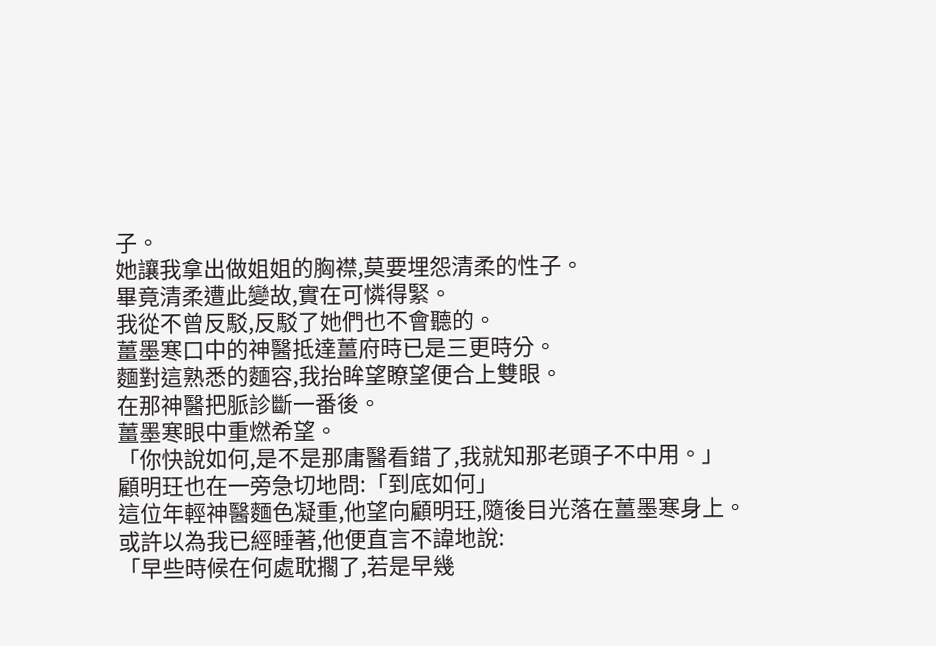子。
她讓我拿出做姐姐的胸襟,莫要埋怨清柔的性子。
畢竟清柔遭此變故,實在可憐得緊。
我從不曾反駁,反駁了她們也不會聽的。
薑墨寒口中的神醫抵達薑府時已是三更時分。
麵對這熟悉的麵容,我抬眸望瞭望便合上雙眼。
在那神醫把脈診斷一番後。
薑墨寒眼中重燃希望。
「你快說如何,是不是那庸醫看錯了,我就知那老頭子不中用。」
顧明玨也在一旁急切地問:「到底如何」
這位年輕神醫麵色凝重,他望向顧明玨,隨後目光落在薑墨寒身上。
或許以為我已經睡著,他便直言不諱地說:
「早些時候在何處耽擱了,若是早幾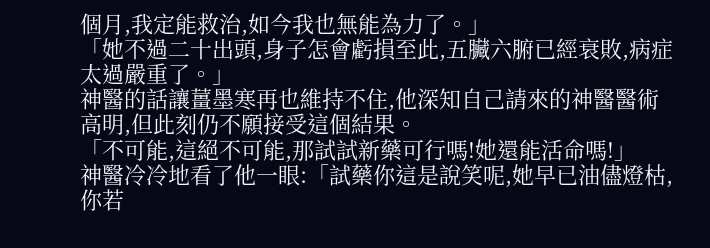個月,我定能救治,如今我也無能為力了。」
「她不過二十出頭,身子怎會虧損至此,五臟六腑已經衰敗,病症太過嚴重了。」
神醫的話讓薑墨寒再也維持不住,他深知自己請來的神醫醫術高明,但此刻仍不願接受這個結果。
「不可能,這絕不可能,那試試新藥可行嗎!她還能活命嗎!」
神醫冷冷地看了他一眼:「試藥你這是說笑呢,她早已油儘燈枯,你若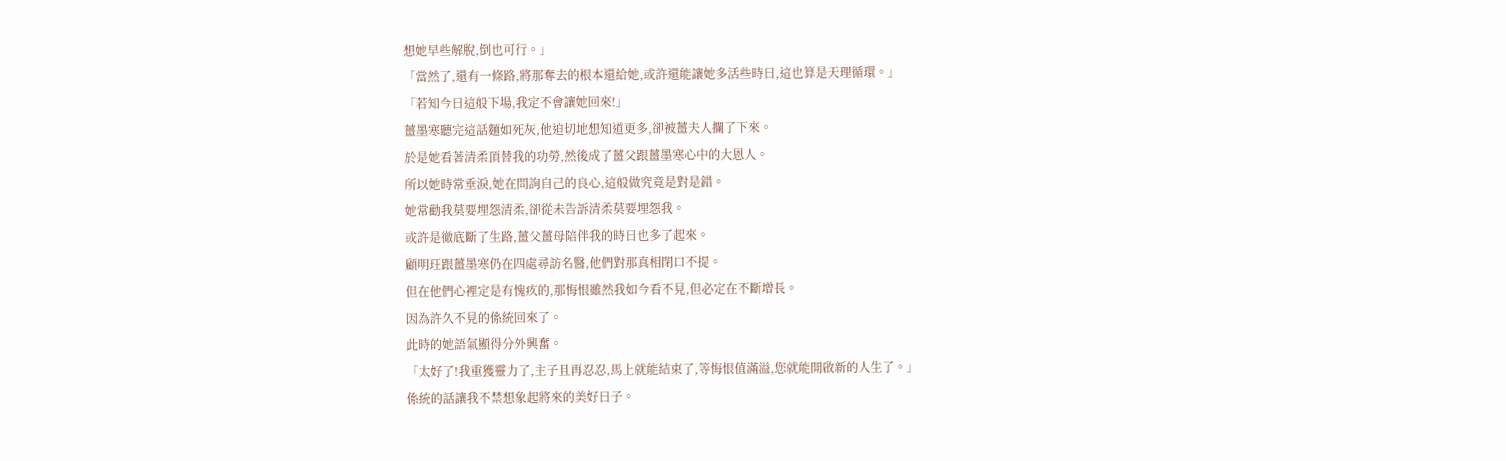想她早些解脫,倒也可行。」
「當然了,還有一條路,將那奪去的根本還給她,或許還能讓她多活些時日,這也算是天理循環。」
「若知今日這般下場,我定不會讓她回來!」
薑墨寒聽完這話麵如死灰,他迫切地想知道更多,卻被薑夫人攔了下來。
於是她看著清柔頂替我的功勞,然後成了薑父跟薑墨寒心中的大恩人。
所以她時常垂淚,她在問詢自己的良心,這般做究竟是對是錯。
她常勸我莫要埋怨清柔,卻從未告訴清柔莫要埋怨我。
或許是徹底斷了生路,薑父薑母陪伴我的時日也多了起來。
顧明玨跟薑墨寒仍在四處尋訪名醫,他們對那真相閉口不提。
但在他們心裡定是有愧疚的,那悔恨雖然我如今看不見,但必定在不斷增長。
因為許久不見的係統回來了。
此時的她語氣顯得分外興奮。
「太好了!我重獲靈力了,主子且再忍忍,馬上就能結束了,等悔恨值滿溢,您就能開啟新的人生了。」
係統的話讓我不禁想象起將來的美好日子。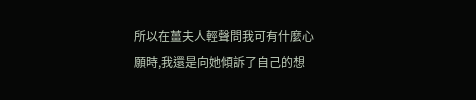所以在薑夫人輕聲問我可有什麼心願時,我還是向她傾訴了自己的想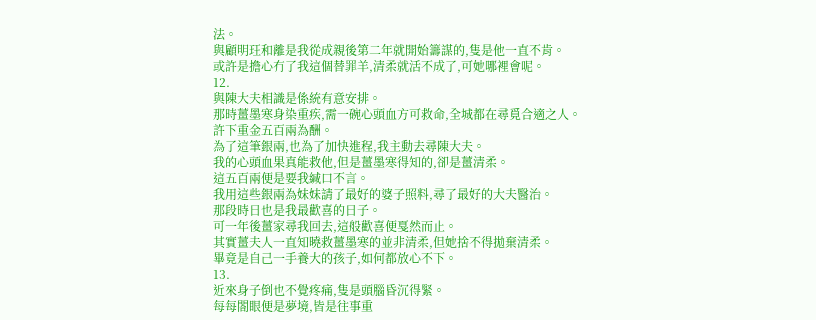法。
與顧明玨和離是我從成親後第二年就開始籌謀的,隻是他一直不肯。
或許是擔心冇了我這個替罪羊,清柔就活不成了,可她哪裡會呢。
12.
與陳大夫相識是係統有意安排。
那時薑墨寒身染重疾,需一碗心頭血方可救命,全城都在尋覓合適之人。
許下重金五百兩為酬。
為了這筆銀兩,也為了加快進程,我主動去尋陳大夫。
我的心頭血果真能救他,但是薑墨寒得知的,卻是薑清柔。
這五百兩便是要我緘口不言。
我用這些銀兩為妹妹請了最好的婆子照料,尋了最好的大夫醫治。
那段時日也是我最歡喜的日子。
可一年後薑家尋我回去,這般歡喜便戛然而止。
其實薑夫人一直知曉救薑墨寒的並非清柔,但她捨不得拋棄清柔。
畢竟是自己一手養大的孩子,如何都放心不下。
13.
近來身子倒也不覺疼痛,隻是頭腦昏沉得緊。
每每閤眼便是夢境,皆是往事重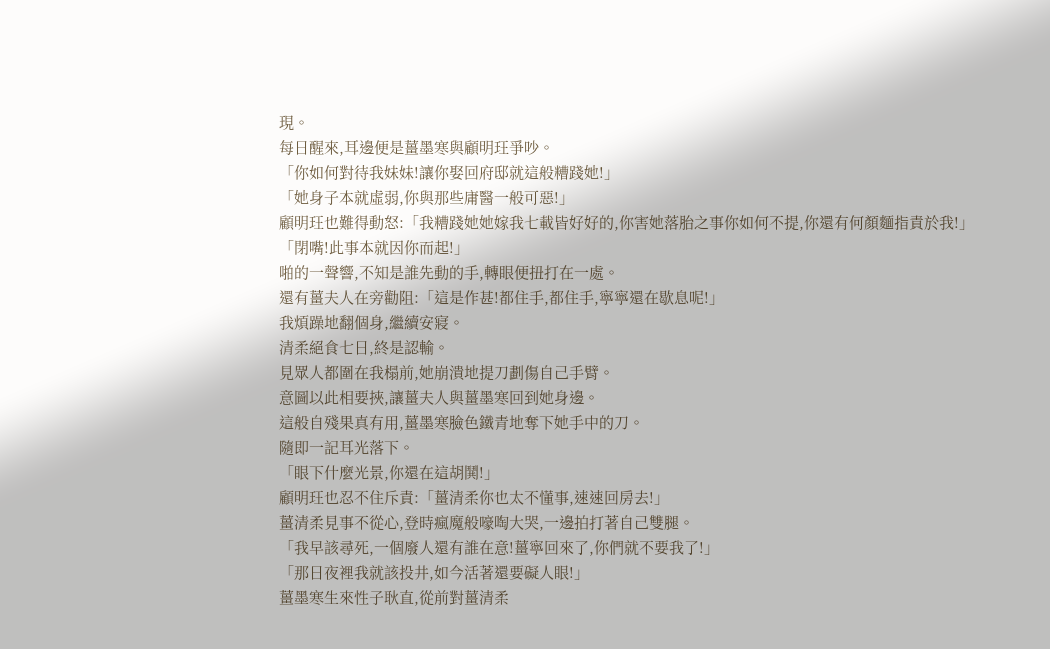現。
每日醒來,耳邊便是薑墨寒與顧明玨爭吵。
「你如何對待我妹妹!讓你娶回府邸就這般糟踐她!」
「她身子本就虛弱,你與那些庸醫一般可惡!」
顧明玨也難得動怒:「我糟踐她她嫁我七載皆好好的,你害她落胎之事你如何不提,你還有何顏麵指責於我!」
「閉嘴!此事本就因你而起!」
啪的一聲響,不知是誰先動的手,轉眼便扭打在一處。
還有薑夫人在旁勸阻:「這是作甚!都住手,都住手,寧寧還在歇息呢!」
我煩躁地翻個身,繼續安寢。
清柔絕食七日,終是認輸。
見眾人都圍在我榻前,她崩潰地提刀劃傷自己手臂。
意圖以此相要挾,讓薑夫人與薑墨寒回到她身邊。
這般自殘果真有用,薑墨寒臉色鐵青地奪下她手中的刀。
隨即一記耳光落下。
「眼下什麼光景,你還在這胡鬨!」
顧明玨也忍不住斥責:「薑清柔你也太不懂事,速速回房去!」
薑清柔見事不從心,登時瘋魔般嚎啕大哭,一邊拍打著自己雙腿。
「我早該尋死,一個廢人還有誰在意!薑寧回來了,你們就不要我了!」
「那日夜裡我就該投井,如今活著還要礙人眼!」
薑墨寒生來性子耿直,從前對薑清柔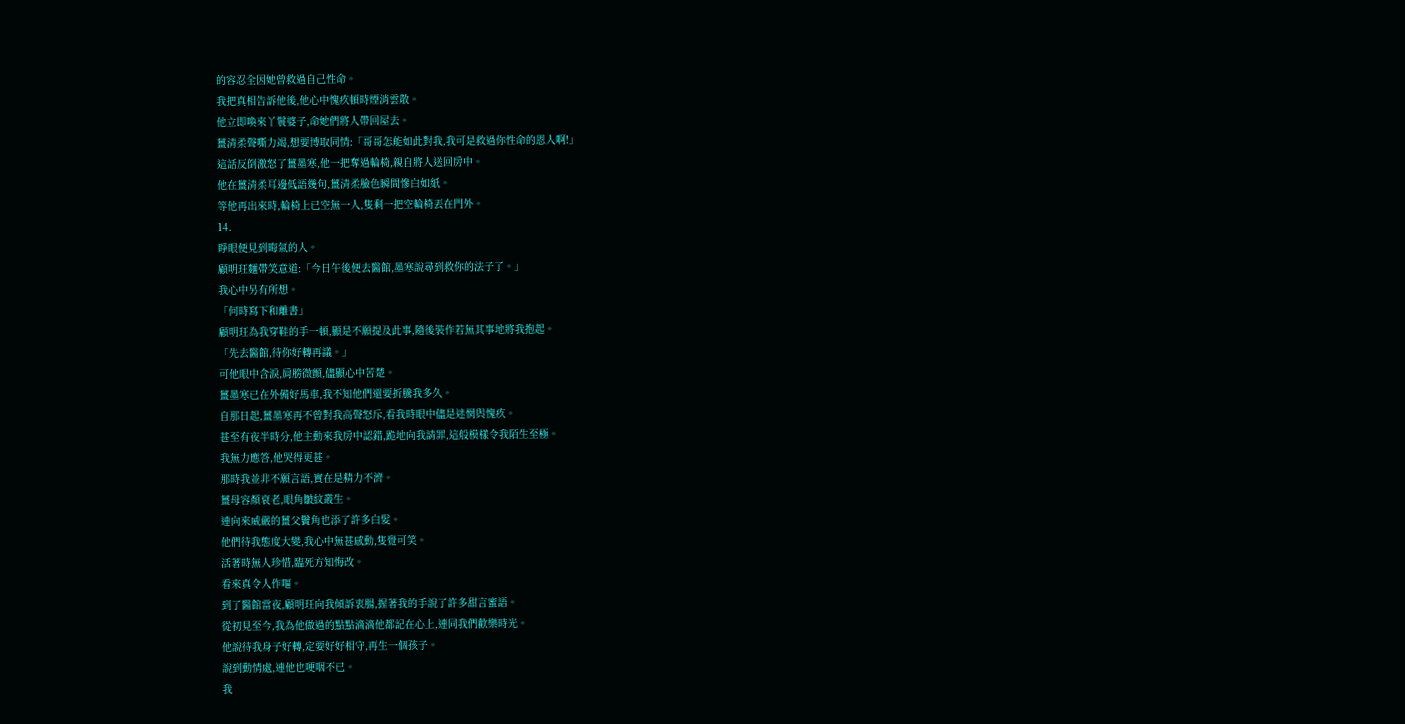的容忍全因她曾救過自己性命。
我把真相告訴他後,他心中愧疚頓時煙消雲散。
他立即喚來丫鬟婆子,命她們將人帶回屋去。
薑清柔聲嘶力竭,想要博取同情:「哥哥怎能如此對我,我可是救過你性命的恩人啊!」
這話反倒激怒了薑墨寒,他一把奪過輪椅,親自將人送回房中。
他在薑清柔耳邊低語幾句,薑清柔臉色瞬間慘白如紙。
等他再出來時,輪椅上已空無一人,隻剩一把空輪椅丟在門外。
14.
睜眼便見到晦氣的人。
顧明玨麵帶笑意道:「今日午後便去醫館,墨寒說尋到救你的法子了。」
我心中另有所想。
「何時寫下和離書」
顧明玨為我穿鞋的手一頓,顯是不願提及此事,隨後裝作若無其事地將我抱起。
「先去醫館,待你好轉再議。」
可他眼中含淚,肩膀微顫,儘顯心中苦楚。
薑墨寒已在外備好馬車,我不知他們還要折騰我多久。
自那日起,薑墨寒再不曾對我高聲怒斥,看我時眼中儘是迷惘與愧疚。
甚至有夜半時分,他主動來我房中認錯,跪地向我請罪,這般模樣令我陌生至極。
我無力應答,他哭得更甚。
那時我並非不願言語,實在是精力不濟。
薑母容顏衰老,眼角皺紋叢生。
連向來威嚴的薑父鬢角也添了許多白髮。
他們待我態度大變,我心中無甚感動,隻覺可笑。
活著時無人珍惜,臨死方知悔改。
看來真令人作嘔。
到了醫館當夜,顧明玨向我傾訴衷腸,握著我的手說了許多甜言蜜語。
從初見至今,我為他做過的點點滴滴他都記在心上,連同我們歡樂時光。
他說待我身子好轉,定要好好相守,再生一個孩子。
說到動情處,連他也哽咽不已。
我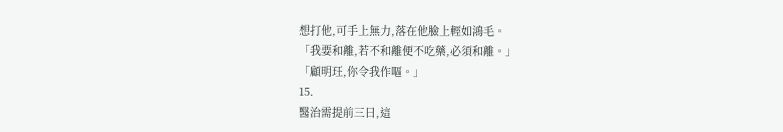想打他,可手上無力,落在他臉上輕如鴻毛。
「我要和離,若不和離便不吃藥,必須和離。」
「顧明玨,你令我作嘔。」
15.
醫治需提前三日,這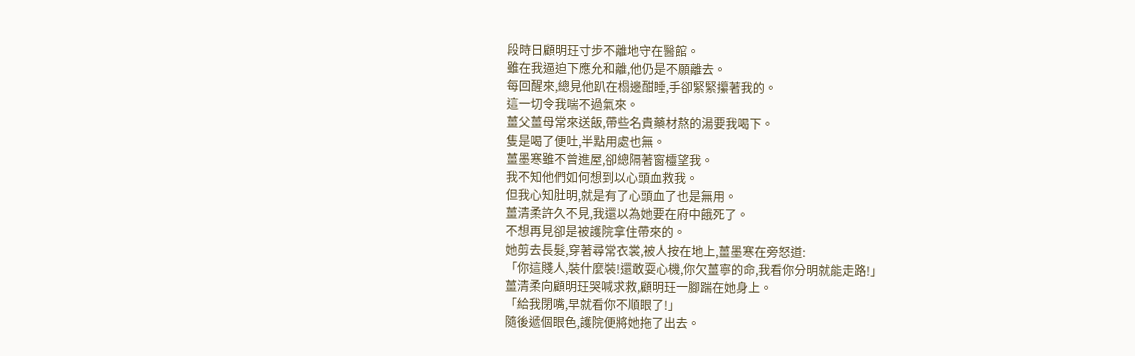段時日顧明玨寸步不離地守在醫館。
雖在我逼迫下應允和離,他仍是不願離去。
每回醒來,總見他趴在榻邊酣睡,手卻緊緊攥著我的。
這一切令我喘不過氣來。
薑父薑母常來送飯,帶些名貴藥材熬的湯要我喝下。
隻是喝了便吐,半點用處也無。
薑墨寒雖不曾進屋,卻總隔著窗欞望我。
我不知他們如何想到以心頭血救我。
但我心知肚明,就是有了心頭血了也是無用。
薑清柔許久不見,我還以為她要在府中餓死了。
不想再見卻是被護院拿住帶來的。
她剪去長髮,穿著尋常衣裳,被人按在地上,薑墨寒在旁怒道:
「你這賤人,裝什麼裝!還敢耍心機,你欠薑寧的命,我看你分明就能走路!」
薑清柔向顧明玨哭喊求救,顧明玨一腳踹在她身上。
「給我閉嘴,早就看你不順眼了!」
隨後遞個眼色,護院便將她拖了出去。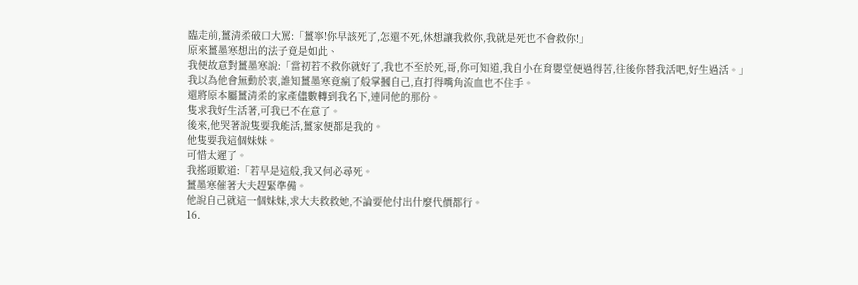臨走前,薑清柔破口大罵:「薑寧!你早該死了,怎還不死,休想讓我救你,我就是死也不會救你!」
原來薑墨寒想出的法子竟是如此、
我便故意對薑墨寒說:「當初若不救你就好了,我也不至於死,哥,你可知道,我自小在育嬰堂便過得苦,往後你替我活吧,好生過活。」
我以為他會無動於衷,誰知薑墨寒竟瘋了般掌摑自己,直打得嘴角流血也不住手。
還將原本屬薑清柔的家產儘數轉到我名下,連同他的那份。
隻求我好生活著,可我已不在意了。
後來,他哭著說隻要我能活,薑家便都是我的。
他隻要我這個妹妹。
可惜太遲了。
我搖頭歎道:「若早是這般,我又何必尋死。
薑墨寒催著大夫趕緊準備。
他說自己就這一個妹妹,求大夫救救她,不論要他付出什麼代價都行。
16.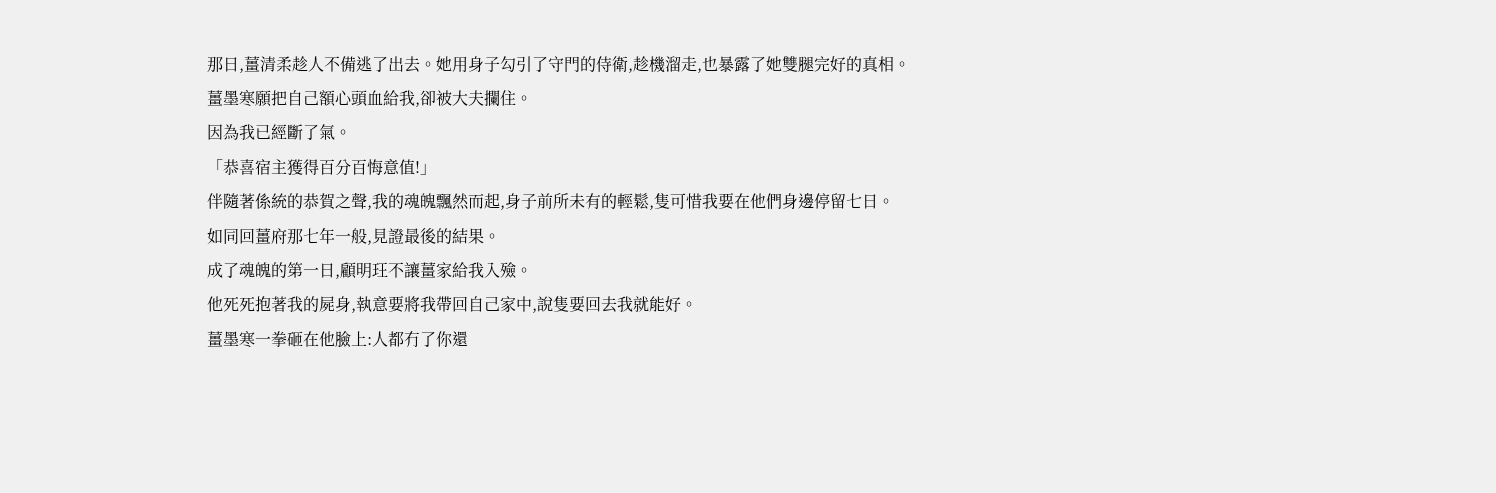那日,薑清柔趁人不備逃了出去。她用身子勾引了守門的侍衛,趁機溜走,也暴露了她雙腿完好的真相。
薑墨寒願把自己額心頭血給我,卻被大夫攔住。
因為我已經斷了氣。
「恭喜宿主獲得百分百悔意值!」
伴隨著係統的恭賀之聲,我的魂魄飄然而起,身子前所未有的輕鬆,隻可惜我要在他們身邊停留七日。
如同回薑府那七年一般,見證最後的結果。
成了魂魄的第一日,顧明玨不讓薑家給我入殮。
他死死抱著我的屍身,執意要將我帶回自己家中,說隻要回去我就能好。
薑墨寒一拳砸在他臉上:人都冇了你還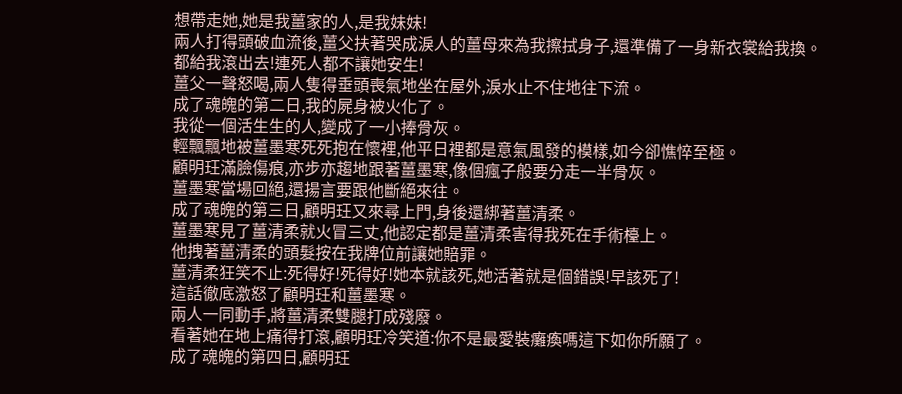想帶走她,她是我薑家的人,是我妹妹!
兩人打得頭破血流後,薑父扶著哭成淚人的薑母來為我擦拭身子,還準備了一身新衣裳給我換。
都給我滾出去!連死人都不讓她安生!
薑父一聲怒喝,兩人隻得垂頭喪氣地坐在屋外,淚水止不住地往下流。
成了魂魄的第二日,我的屍身被火化了。
我從一個活生生的人,變成了一小捧骨灰。
輕飄飄地被薑墨寒死死抱在懷裡,他平日裡都是意氣風發的模樣,如今卻憔悴至極。
顧明玨滿臉傷痕,亦步亦趨地跟著薑墨寒,像個瘋子般要分走一半骨灰。
薑墨寒當場回絕,還揚言要跟他斷絕來往。
成了魂魄的第三日,顧明玨又來尋上門,身後還綁著薑清柔。
薑墨寒見了薑清柔就火冒三丈,他認定都是薑清柔害得我死在手術檯上。
他拽著薑清柔的頭髮按在我牌位前讓她賠罪。
薑清柔狂笑不止:死得好!死得好!她本就該死,她活著就是個錯誤!早該死了!
這話徹底激怒了顧明玨和薑墨寒。
兩人一同動手,將薑清柔雙腿打成殘廢。
看著她在地上痛得打滾,顧明玨冷笑道:你不是最愛裝癱瘓嗎這下如你所願了。
成了魂魄的第四日,顧明玨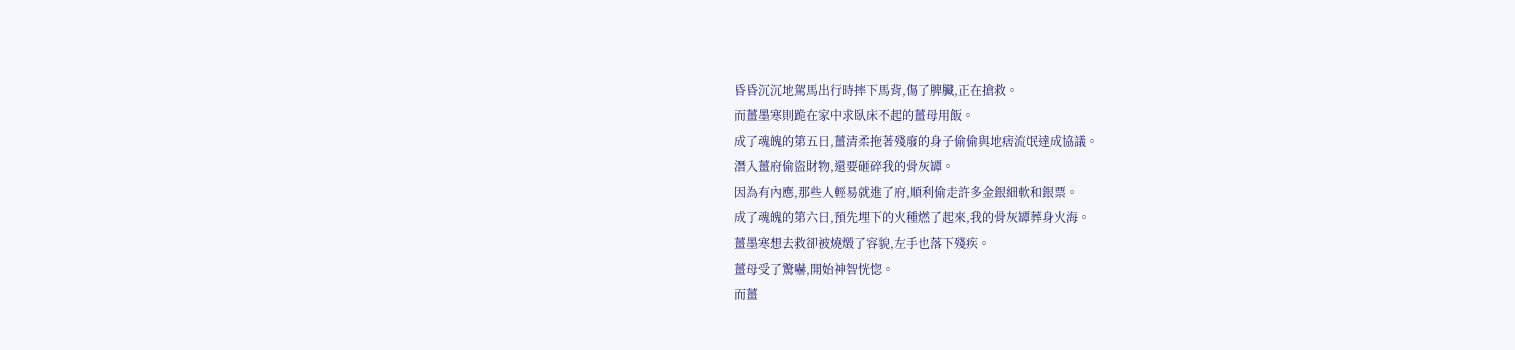昏昏沉沉地駕馬出行時摔下馬背,傷了脾臟,正在搶救。
而薑墨寒則跪在家中求臥床不起的薑母用飯。
成了魂魄的第五日,薑清柔拖著殘廢的身子偷偷與地痞流氓達成協議。
潛入薑府偷盜財物,還要砸碎我的骨灰罈。
因為有內應,那些人輕易就進了府,順利偷走許多金銀細軟和銀票。
成了魂魄的第六日,預先埋下的火種燃了起來,我的骨灰罈葬身火海。
薑墨寒想去救卻被燒燬了容貌,左手也落下殘疾。
薑母受了驚嚇,開始神智恍惚。
而薑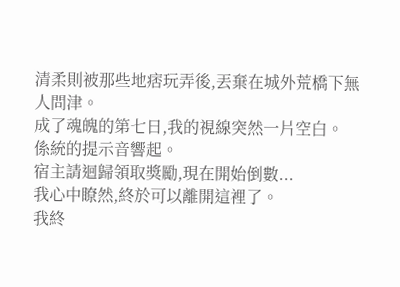清柔則被那些地痞玩弄後,丟棄在城外荒橋下無人問津。
成了魂魄的第七日,我的視線突然一片空白。
係統的提示音響起。
宿主請迴歸領取獎勵,現在開始倒數...
我心中瞭然,終於可以離開這裡了。
我終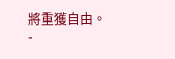將重獲自由。
-